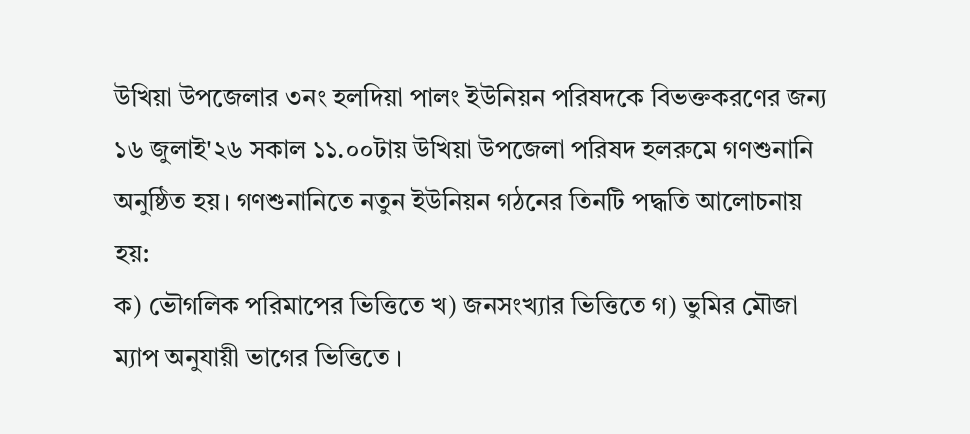উখিয়া উপজেলার ৩নং হলদিয়া পালং ইউনিয়ন পরিষদকে বিভক্তকরণের জন্য ১৬ জুলাই'২৬ সকাল ১১.০০টায় উখিয়া উপজেলা পরিষদ হলরুমে গণশুনানি অনুষ্ঠিত হয়। গণশুনানিতে নতুন ইউনিয়ন গঠনের তিনটি পদ্ধতি আলোচনায় হয়:
ক) ভৌগলিক পরিমাপের ভিত্তিতে খ) জনসংখ্যার ভিত্তিতে গ) ভুমির মৌজা ম্যাপ অনুযায়ী ভাগের ভিত্তিতে ।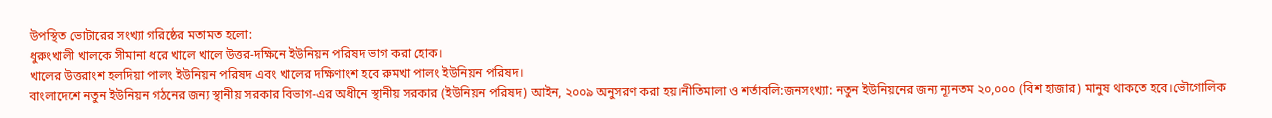উপস্থিত ভোটারের সংখ্যা গরিষ্ঠের মতামত হলো:
ধুরুংখালী খালকে সীমানা ধরে খালে খালে উত্তর-দক্ষিনে ইউনিয়ন পরিষদ ভাগ করা হোক।
খালের উত্তরাংশ হলদিয়া পালং ইউনিয়ন পরিষদ এবং খালের দক্ষিণাংশ হবে রুমখা পালং ইউনিয়ন পরিষদ।
বাংলাদেশে নতুন ইউনিয়ন গঠনের জন্য স্থানীয় সরকার বিভাগ-এর অধীনে স্থানীয় সরকার (ইউনিয়ন পরিষদ) আইন, ২০০৯ অনুসরণ করা হয়।নীতিমালা ও শর্তাবলি:জনসংখ্যা: নতুন ইউনিয়নের জন্য ন্যূনতম ২০,০০০ (বিশ হাজার) মানুষ থাকতে হবে।ভৌগোলিক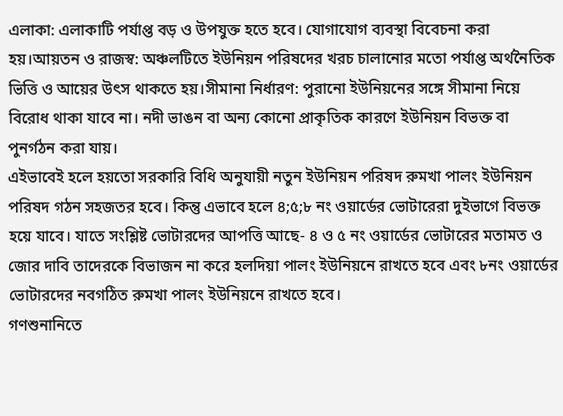এলাকা: এলাকাটি পর্যাপ্ত বড় ও উপযুক্ত হতে হবে। যোগাযোগ ব্যবস্থা বিবেচনা করা হয়।আয়তন ও রাজস্ব: অঞ্চলটিতে ইউনিয়ন পরিষদের খরচ চালানোর মতো পর্যাপ্ত অর্থনৈতিক ভিত্তি ও আয়ের উৎস থাকতে হয়।সীমানা নির্ধারণ: পুরানো ইউনিয়নের সঙ্গে সীমানা নিয়ে বিরোধ থাকা যাবে না। নদী ভাঙন বা অন্য কোনো প্রাকৃতিক কারণে ইউনিয়ন বিভক্ত বা পুনর্গঠন করা যায়।
এইভাবেই হলে হয়তো সরকারি বিধি অনুযায়ী নতুন ইউনিয়ন পরিষদ রুমখা পালং ইউনিয়ন পরিষদ গঠন সহজতর হবে। কিন্তু এভাবে হলে ৪;৫;৮ নং ওয়ার্ডের ভোটারেরা দুইভাগে বিভক্ত হয়ে যাবে। যাতে সংশ্লিষ্ট ভোটারদের আপত্তি আছে- ৪ ও ৫ নং ওয়ার্ডের ভোটারের মতামত ও জোর দাবি তাদেরকে বিভাজন না করে হলদিয়া পালং ইউনিয়নে রাখতে হবে এবং ৮নং ওয়ার্ডের ভোটারদের নবগঠিত রুমখা পালং ইউনিয়নে রাখতে হবে।
গণশুনানিতে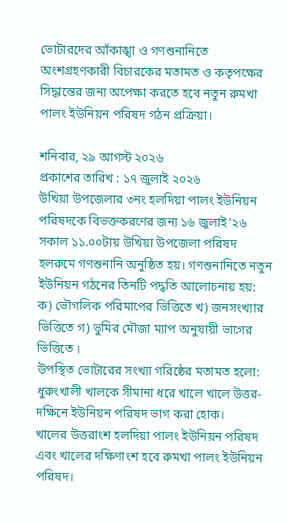ভোটারদের আঁকাঙ্খা ও গণশুনানিতে অংশগ্রহণকারী বিচারকের মতামত ও কতৃপক্ষের সিদ্ধান্তের জন্য অপেক্ষা করতে হবে নতুন রুমখা পালং ইউনিয়ন পরিষদ গঠন প্রক্রিয়া।

শনিবার, ২৯ আগস্ট ২০২৬
প্রকাশের তারিখ : ১৭ জুলাই ২০২৬
উখিয়া উপজেলার ৩নং হলদিয়া পালং ইউনিয়ন পরিষদকে বিভক্তকরণের জন্য ১৬ জুলাই'২৬ সকাল ১১.০০টায় উখিয়া উপজেলা পরিষদ হলরুমে গণশুনানি অনুষ্ঠিত হয়। গণশুনানিতে নতুন ইউনিয়ন গঠনের তিনটি পদ্ধতি আলোচনায় হয়:
ক) ভৌগলিক পরিমাপের ভিত্তিতে খ) জনসংখ্যার ভিত্তিতে গ) ভুমির মৌজা ম্যাপ অনুযায়ী ভাগের ভিত্তিতে ।
উপস্থিত ভোটারের সংখ্যা গরিষ্ঠের মতামত হলো:
ধুরুংখালী খালকে সীমানা ধরে খালে খালে উত্তর-দক্ষিনে ইউনিয়ন পরিষদ ভাগ করা হোক।
খালের উত্তরাংশ হলদিয়া পালং ইউনিয়ন পরিষদ এবং খালের দক্ষিণাংশ হবে রুমখা পালং ইউনিয়ন পরিষদ।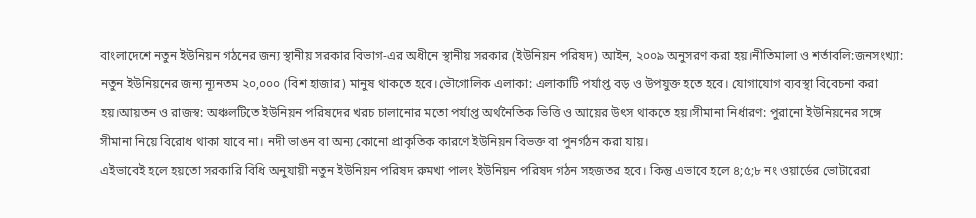বাংলাদেশে নতুন ইউনিয়ন গঠনের জন্য স্থানীয় সরকার বিভাগ-এর অধীনে স্থানীয় সরকার (ইউনিয়ন পরিষদ) আইন, ২০০৯ অনুসরণ করা হয়।নীতিমালা ও শর্তাবলি:জনসংখ্যা: নতুন ইউনিয়নের জন্য ন্যূনতম ২০,০০০ (বিশ হাজার) মানুষ থাকতে হবে।ভৌগোলিক এলাকা: এলাকাটি পর্যাপ্ত বড় ও উপযুক্ত হতে হবে। যোগাযোগ ব্যবস্থা বিবেচনা করা হয়।আয়তন ও রাজস্ব: অঞ্চলটিতে ইউনিয়ন পরিষদের খরচ চালানোর মতো পর্যাপ্ত অর্থনৈতিক ভিত্তি ও আয়ের উৎস থাকতে হয়।সীমানা নির্ধারণ: পুরানো ইউনিয়নের সঙ্গে সীমানা নিয়ে বিরোধ থাকা যাবে না। নদী ভাঙন বা অন্য কোনো প্রাকৃতিক কারণে ইউনিয়ন বিভক্ত বা পুনর্গঠন করা যায়।
এইভাবেই হলে হয়তো সরকারি বিধি অনুযায়ী নতুন ইউনিয়ন পরিষদ রুমখা পালং ইউনিয়ন পরিষদ গঠন সহজতর হবে। কিন্তু এভাবে হলে ৪;৫;৮ নং ওয়ার্ডের ভোটারেরা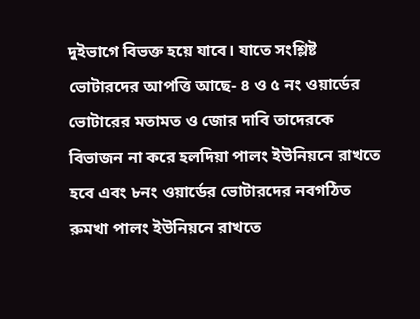দুইভাগে বিভক্ত হয়ে যাবে। যাতে সংশ্লিষ্ট ভোটারদের আপত্তি আছে- ৪ ও ৫ নং ওয়ার্ডের ভোটারের মতামত ও জোর দাবি তাদেরকে বিভাজন না করে হলদিয়া পালং ইউনিয়নে রাখতে হবে এবং ৮নং ওয়ার্ডের ভোটারদের নবগঠিত রুমখা পালং ইউনিয়নে রাখতে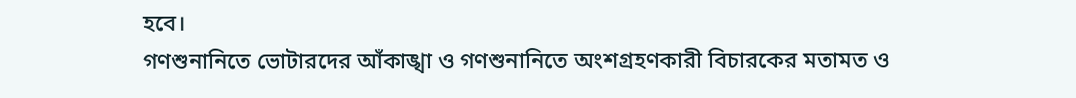হবে।
গণশুনানিতে ভোটারদের আঁকাঙ্খা ও গণশুনানিতে অংশগ্রহণকারী বিচারকের মতামত ও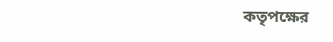কতৃপক্ষের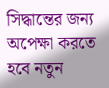সিদ্ধান্তের জন্য অপেক্ষা করতে হবে নতুন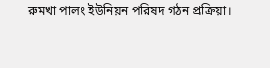রুমখা পালং ইউনিয়ন পরিষদ গঠন প্রক্রিয়া।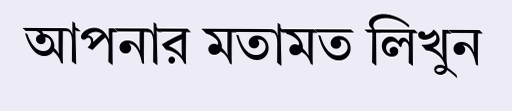আপনার মতামত লিখুন